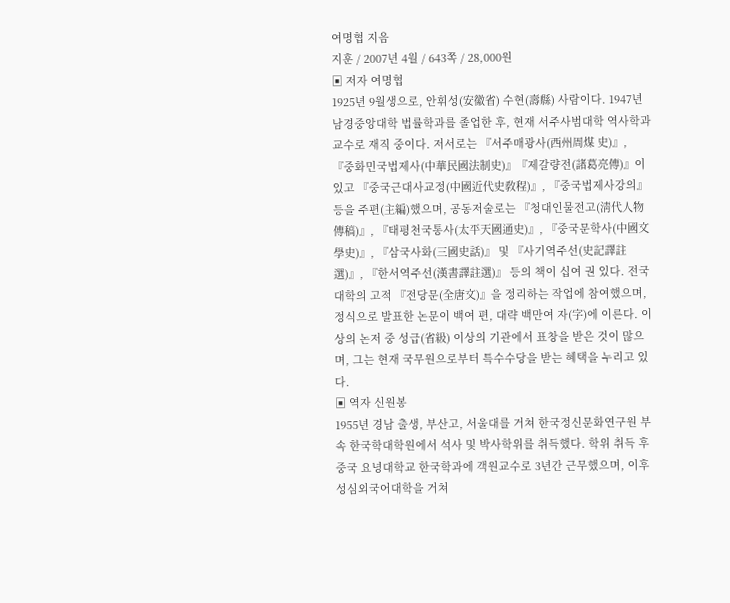여명협 지음
지훈 / 2007년 4월 / 643쪽 / 28,000원
▣ 저자 여명협
1925년 9월생으로, 안휘성(安徽省) 수현(壽縣) 사람이다. 1947년 남경중앙대학 법률학과를 졸업한 후, 현재 서주사범대학 역사학과 교수로 재직 중이다. 저서로는 『서주매광사(西州周煤 史)』, 『중화민국법제사(中華民國法制史)』『제갈량전(諸葛亮傳)』이 있고 『중국근대사교정(中國近代史敎程)』, 『중국법제사강의』 등을 주편(主編)했으며, 공동저술로는 『청대인물전고(淸代人物傳稿)』, 『태평천국통사(太平天國通史)』, 『중국문학사(中國文學史)』, 『삼국사화(三國史話)』 및 『사기역주선(史記譯註選)』, 『한서역주선(漢書譯註選)』 등의 책이 십여 권 있다. 전국 대학의 고적 『전당문(全唐文)』을 정리하는 작업에 참여했으며, 정식으로 발표한 논문이 백여 편, 대략 백만여 자(字)에 이른다. 이상의 논저 중 성급(省級) 이상의 기관에서 표창을 받은 것이 많으며, 그는 현재 국무원으로부터 특수수당을 받는 혜택을 누리고 있다.
▣ 역자 신원봉
1955년 경남 출생, 부산고, 서울대를 거쳐 한국정신문화연구원 부속 한국학대학원에서 석사 및 박사학위를 취득했다. 학위 취득 후 중국 요녕대학교 한국학과에 객원교수로 3년간 근무했으며, 이후 성심외국어대학을 거쳐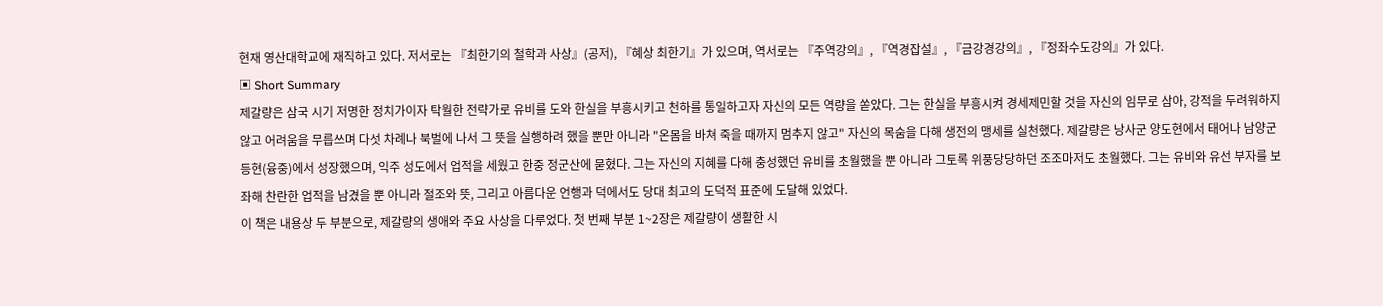현재 영산대학교에 재직하고 있다. 저서로는 『최한기의 철학과 사상』(공저), 『혜상 최한기』가 있으며, 역서로는 『주역강의』, 『역경잡설』, 『금강경강의』, 『정좌수도강의』가 있다.
▣ Short Summary
제갈량은 삼국 시기 저명한 정치가이자 탁월한 전략가로 유비를 도와 한실을 부흥시키고 천하를 통일하고자 자신의 모든 역량을 쏟았다. 그는 한실을 부흥시켜 경세제민할 것을 자신의 임무로 삼아, 강적을 두려워하지 않고 어려움을 무릅쓰며 다섯 차례나 북벌에 나서 그 뜻을 실행하려 했을 뿐만 아니라 "온몸을 바쳐 죽을 때까지 멈추지 않고" 자신의 목숨을 다해 생전의 맹세를 실천했다. 제갈량은 낭사군 양도현에서 태어나 남양군 등현(융중)에서 성장했으며, 익주 성도에서 업적을 세웠고 한중 정군산에 묻혔다. 그는 자신의 지혜를 다해 충성했던 유비를 초월했을 뿐 아니라 그토록 위풍당당하던 조조마저도 초월했다. 그는 유비와 유선 부자를 보좌해 찬란한 업적을 남겼을 뿐 아니라 절조와 뜻, 그리고 아름다운 언행과 덕에서도 당대 최고의 도덕적 표준에 도달해 있었다.
이 책은 내용상 두 부분으로, 제갈량의 생애와 주요 사상을 다루었다. 첫 번째 부분 1~2장은 제갈량이 생활한 시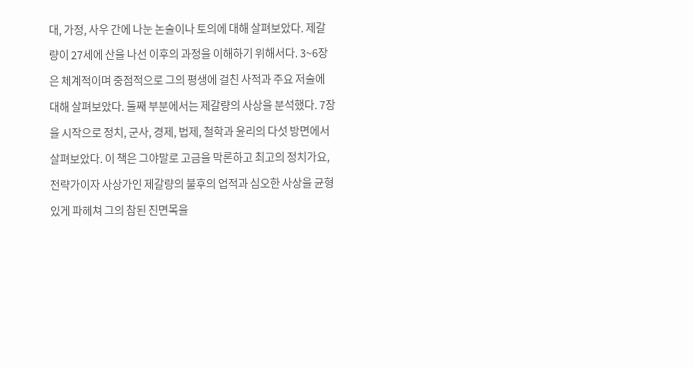대, 가정, 사우 간에 나눈 논술이나 토의에 대해 살펴보았다. 제갈량이 27세에 산을 나선 이후의 과정을 이해하기 위해서다. 3~6장은 체계적이며 중점적으로 그의 평생에 걸친 사적과 주요 저술에 대해 살펴보았다. 둘째 부분에서는 제갈량의 사상을 분석했다. 7장을 시작으로 정치, 군사, 경제, 법제, 철학과 윤리의 다섯 방면에서 살펴보았다. 이 책은 그야말로 고금을 막론하고 최고의 정치가요, 전략가이자 사상가인 제갈량의 불후의 업적과 심오한 사상을 균형 있게 파헤쳐 그의 참된 진면목을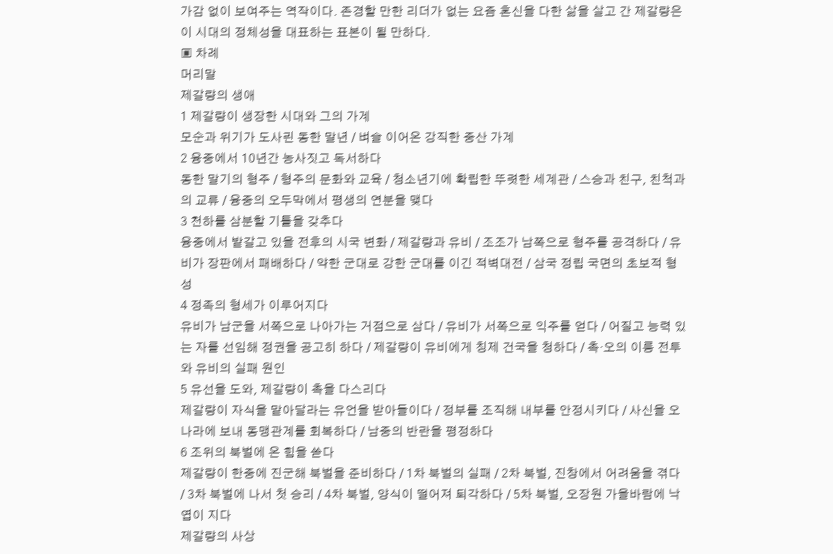가감 없이 보여주는 역작이다. 존경할 만한 리더가 없는 요즘 혼신을 다한 삶을 살고 간 제갈량은 이 시대의 정체성을 대표하는 표본이 될 만하다.
▣ 차례
머리말
제갈량의 생애
1 제갈량이 생장한 시대와 그의 가계
모순과 위기가 도사린 동한 말년 / 벼슬 이어온 강직한 중산 가계
2 융중에서 10년간 농사짓고 독서하다
동한 말기의 형주 / 형주의 문화와 교육 / 청소년기에 확립한 뚜렷한 세계관 / 스승과 친구, 친척과의 교류 / 융중의 오두막에서 평생의 연분을 맺다
3 천하를 삼분할 기틀을 갖추다
융중에서 밭갈고 있을 전후의 시국 변화 / 제갈량과 유비 / 조조가 남쪽으로 형주를 공격하다 / 유비가 장판에서 패배하다 / 약한 군대로 강한 군대를 이긴 적벽대전 / 삼국 정립 국면의 초보적 형성
4 정족의 형세가 이루어지다
유비가 남군을 서쪽으로 나아가는 거점으로 삼다 / 유비가 서쪽으로 익주를 얻다 / 어질고 능력 있는 자를 선임해 정권을 공고히 하다 / 제갈량이 유비에게 칭제 건국을 청하다 / 촉·오의 이릉 전투와 유비의 실패 원인
5 유선을 도와, 제갈량이 촉을 다스리다
제갈량이 자식을 맡아달라는 유언을 받아들이다 / 정부를 조직해 내부를 안정시키다 / 사신을 오나라에 보내 동맹관계를 회복하다 / 남중의 반란을 평정하다
6 조위의 북벌에 온 힘을 쏟다
제갈량이 한중에 진군해 북벌을 준비하다 / 1차 북벌의 실패 / 2차 북벌, 진창에서 어려움을 겪다 / 3차 북벌에 나서 첫 승리 / 4차 북벌, 양식이 떨어져 퇴각하다 / 5차 북벌, 오장원 가을바람에 낙엽이 지다
제갈량의 사상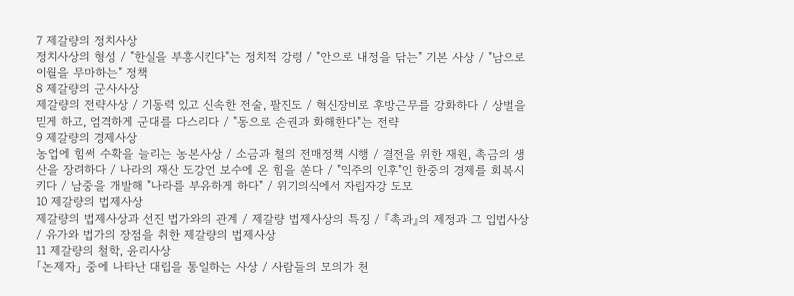7 제갈량의 정치사상
정치사상의 형성 / "한실을 부흥시킨다"는 정치적 강령 / "안으로 내정을 닦는" 기본 사상 / "남으로 이월을 무마하는" 정책
8 제갈량의 군사사상
제갈량의 전략사상 / 기동력 있고 신속한 전술, 팔진도 / 혁신장비로 후방근무를 강화하다 / 상벌을 믿게 하고, 엄격하게 군대를 다스리다 / "동으로 손권과 화해한다"는 전략
9 제갈량의 경제사상
농업에 힘써 수확을 늘리는 농본사상 / 소금과 철의 전매정책 시행 / 결전을 위한 재원, 촉금의 생산을 장려하다 / 나라의 재산 도강언 보수에 온 힘을 쏟다 / "익주의 인후"인 한중의 경제를 회복시키다 / 남중을 개발해 "나라를 부유하게 하다" / 위기의식에서 자립자강 도모
10 제갈량의 법제사상
제갈량의 법제사상과 선진 법가와의 관계 / 제갈량 법제사상의 특징 / 『촉과』의 제정과 그 입법사상 / 유가와 법가의 장점을 취한 제갈량의 법제사상
11 제갈량의 철학, 윤리사상
「논제자」 중에 나타난 대립을 통일하는 사상 / 사람들의 모의가 천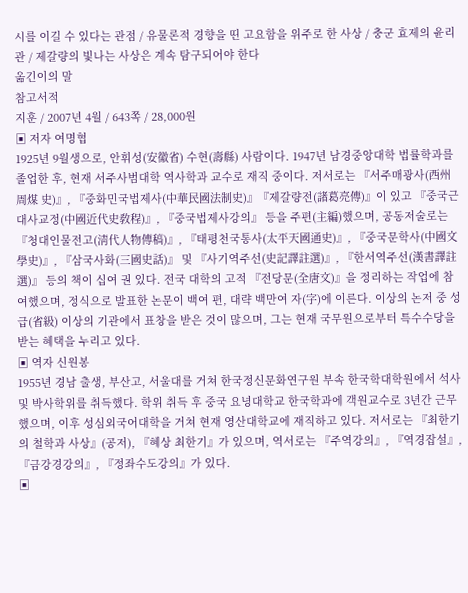시를 이길 수 있다는 관점 / 유물론적 경향을 띤 고요함을 위주로 한 사상 / 충군 효제의 윤리관 / 제갈량의 빛나는 사상은 계속 탐구되어야 한다
옮긴이의 말
참고서적
지훈 / 2007년 4월 / 643쪽 / 28,000원
▣ 저자 여명협
1925년 9월생으로, 안휘성(安徽省) 수현(壽縣) 사람이다. 1947년 남경중앙대학 법률학과를 졸업한 후, 현재 서주사범대학 역사학과 교수로 재직 중이다. 저서로는 『서주매광사(西州周煤 史)』, 『중화민국법제사(中華民國法制史)』『제갈량전(諸葛亮傳)』이 있고 『중국근대사교정(中國近代史敎程)』, 『중국법제사강의』 등을 주편(主編)했으며, 공동저술로는 『청대인물전고(淸代人物傳稿)』, 『태평천국통사(太平天國通史)』, 『중국문학사(中國文學史)』, 『삼국사화(三國史話)』 및 『사기역주선(史記譯註選)』, 『한서역주선(漢書譯註選)』 등의 책이 십여 권 있다. 전국 대학의 고적 『전당문(全唐文)』을 정리하는 작업에 참여했으며, 정식으로 발표한 논문이 백여 편, 대략 백만여 자(字)에 이른다. 이상의 논저 중 성급(省級) 이상의 기관에서 표창을 받은 것이 많으며, 그는 현재 국무원으로부터 특수수당을 받는 혜택을 누리고 있다.
▣ 역자 신원봉
1955년 경남 출생, 부산고, 서울대를 거쳐 한국정신문화연구원 부속 한국학대학원에서 석사 및 박사학위를 취득했다. 학위 취득 후 중국 요녕대학교 한국학과에 객원교수로 3년간 근무했으며, 이후 성심외국어대학을 거쳐 현재 영산대학교에 재직하고 있다. 저서로는 『최한기의 철학과 사상』(공저), 『혜상 최한기』가 있으며, 역서로는 『주역강의』, 『역경잡설』, 『금강경강의』, 『정좌수도강의』가 있다.
▣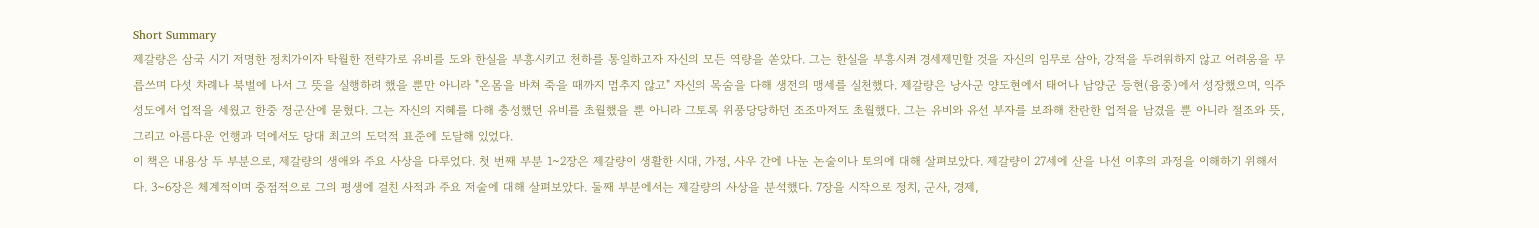Short Summary
제갈량은 삼국 시기 저명한 정치가이자 탁월한 전략가로 유비를 도와 한실을 부흥시키고 천하를 통일하고자 자신의 모든 역량을 쏟았다. 그는 한실을 부흥시켜 경세제민할 것을 자신의 임무로 삼아, 강적을 두려워하지 않고 어려움을 무릅쓰며 다섯 차례나 북벌에 나서 그 뜻을 실행하려 했을 뿐만 아니라 "온몸을 바쳐 죽을 때까지 멈추지 않고" 자신의 목숨을 다해 생전의 맹세를 실천했다. 제갈량은 낭사군 양도현에서 태어나 남양군 등현(융중)에서 성장했으며, 익주 성도에서 업적을 세웠고 한중 정군산에 묻혔다. 그는 자신의 지혜를 다해 충성했던 유비를 초월했을 뿐 아니라 그토록 위풍당당하던 조조마저도 초월했다. 그는 유비와 유선 부자를 보좌해 찬란한 업적을 남겼을 뿐 아니라 절조와 뜻, 그리고 아름다운 언행과 덕에서도 당대 최고의 도덕적 표준에 도달해 있었다.
이 책은 내용상 두 부분으로, 제갈량의 생애와 주요 사상을 다루었다. 첫 번째 부분 1~2장은 제갈량이 생활한 시대, 가정, 사우 간에 나눈 논술이나 토의에 대해 살펴보았다. 제갈량이 27세에 산을 나선 이후의 과정을 이해하기 위해서다. 3~6장은 체계적이며 중점적으로 그의 평생에 걸친 사적과 주요 저술에 대해 살펴보았다. 둘째 부분에서는 제갈량의 사상을 분석했다. 7장을 시작으로 정치, 군사, 경제,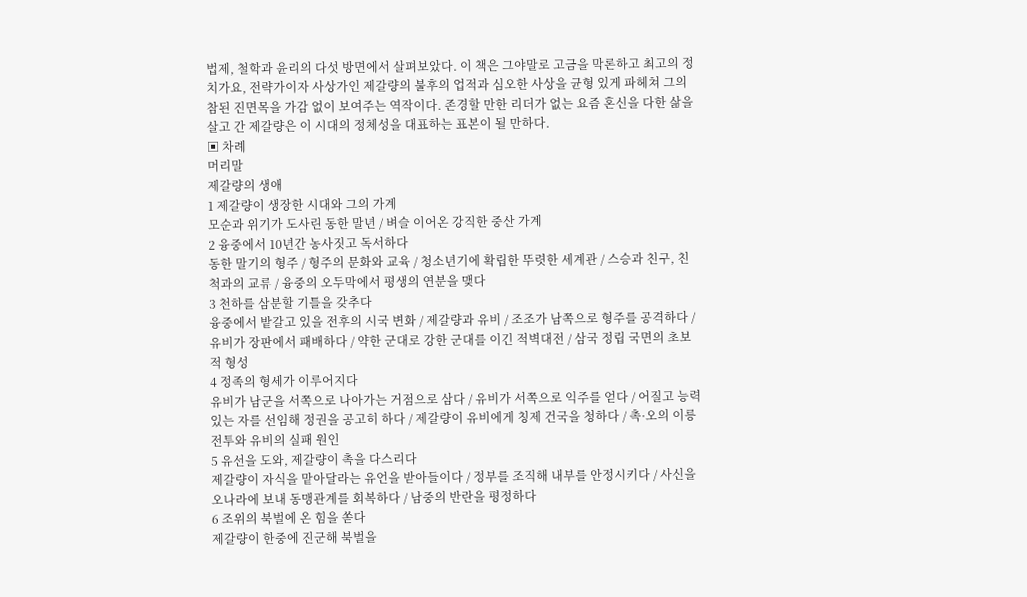법제, 철학과 윤리의 다섯 방면에서 살펴보았다. 이 책은 그야말로 고금을 막론하고 최고의 정치가요, 전략가이자 사상가인 제갈량의 불후의 업적과 심오한 사상을 균형 있게 파헤쳐 그의 참된 진면목을 가감 없이 보여주는 역작이다. 존경할 만한 리더가 없는 요즘 혼신을 다한 삶을 살고 간 제갈량은 이 시대의 정체성을 대표하는 표본이 될 만하다.
▣ 차례
머리말
제갈량의 생애
1 제갈량이 생장한 시대와 그의 가계
모순과 위기가 도사린 동한 말년 / 벼슬 이어온 강직한 중산 가계
2 융중에서 10년간 농사짓고 독서하다
동한 말기의 형주 / 형주의 문화와 교육 / 청소년기에 확립한 뚜렷한 세계관 / 스승과 친구, 친척과의 교류 / 융중의 오두막에서 평생의 연분을 맺다
3 천하를 삼분할 기틀을 갖추다
융중에서 밭갈고 있을 전후의 시국 변화 / 제갈량과 유비 / 조조가 남쪽으로 형주를 공격하다 / 유비가 장판에서 패배하다 / 약한 군대로 강한 군대를 이긴 적벽대전 / 삼국 정립 국면의 초보적 형성
4 정족의 형세가 이루어지다
유비가 남군을 서쪽으로 나아가는 거점으로 삼다 / 유비가 서쪽으로 익주를 얻다 / 어질고 능력 있는 자를 선임해 정권을 공고히 하다 / 제갈량이 유비에게 칭제 건국을 청하다 / 촉·오의 이릉 전투와 유비의 실패 원인
5 유선을 도와, 제갈량이 촉을 다스리다
제갈량이 자식을 맡아달라는 유언을 받아들이다 / 정부를 조직해 내부를 안정시키다 / 사신을 오나라에 보내 동맹관계를 회복하다 / 남중의 반란을 평정하다
6 조위의 북벌에 온 힘을 쏟다
제갈량이 한중에 진군해 북벌을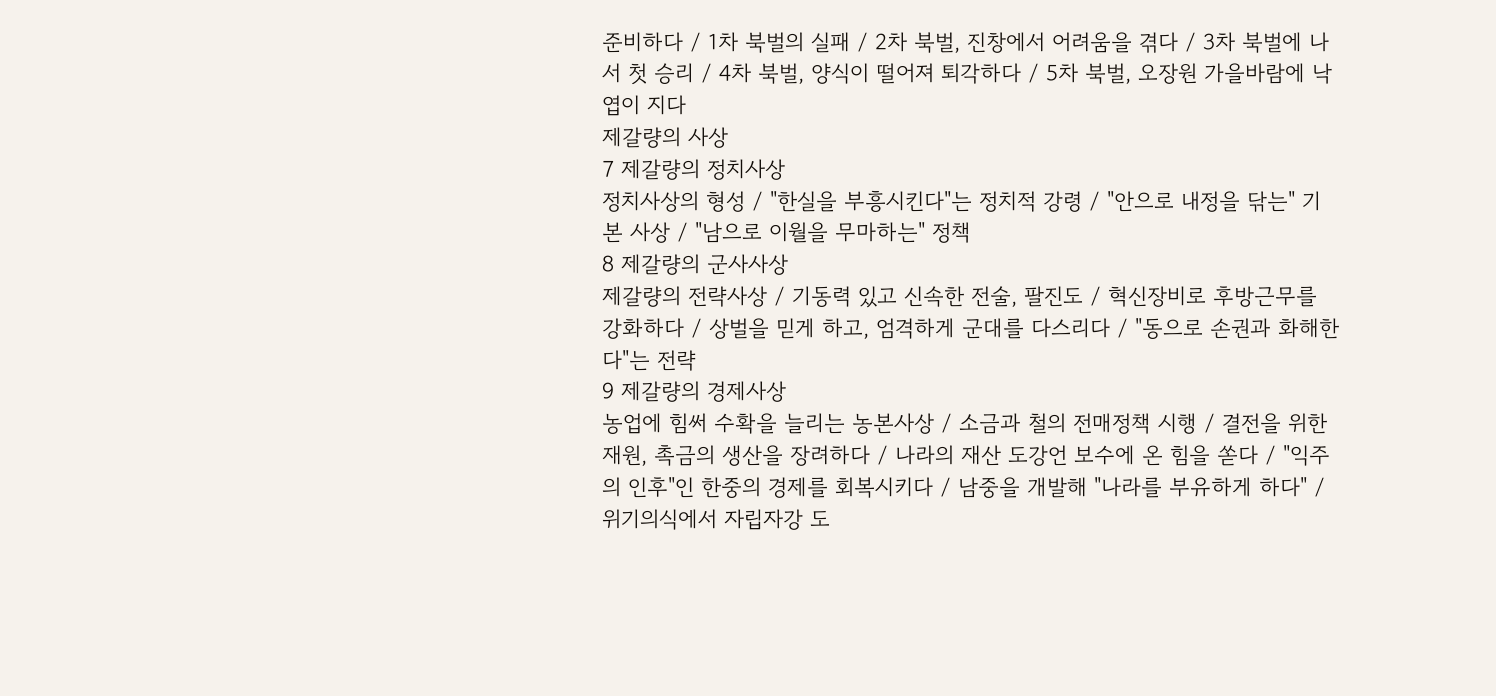준비하다 / 1차 북벌의 실패 / 2차 북벌, 진창에서 어려움을 겪다 / 3차 북벌에 나서 첫 승리 / 4차 북벌, 양식이 떨어져 퇴각하다 / 5차 북벌, 오장원 가을바람에 낙엽이 지다
제갈량의 사상
7 제갈량의 정치사상
정치사상의 형성 / "한실을 부흥시킨다"는 정치적 강령 / "안으로 내정을 닦는" 기본 사상 / "남으로 이월을 무마하는" 정책
8 제갈량의 군사사상
제갈량의 전략사상 / 기동력 있고 신속한 전술, 팔진도 / 혁신장비로 후방근무를 강화하다 / 상벌을 믿게 하고, 엄격하게 군대를 다스리다 / "동으로 손권과 화해한다"는 전략
9 제갈량의 경제사상
농업에 힘써 수확을 늘리는 농본사상 / 소금과 철의 전매정책 시행 / 결전을 위한 재원, 촉금의 생산을 장려하다 / 나라의 재산 도강언 보수에 온 힘을 쏟다 / "익주의 인후"인 한중의 경제를 회복시키다 / 남중을 개발해 "나라를 부유하게 하다" / 위기의식에서 자립자강 도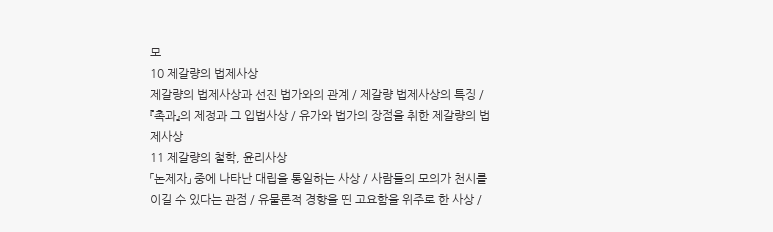모
10 제갈량의 법제사상
제갈량의 법제사상과 선진 법가와의 관계 / 제갈량 법제사상의 특징 / 『촉과』의 제정과 그 입법사상 / 유가와 법가의 장점을 취한 제갈량의 법제사상
11 제갈량의 철학, 윤리사상
「논제자」 중에 나타난 대립을 통일하는 사상 / 사람들의 모의가 천시를 이길 수 있다는 관점 / 유물론적 경향을 띤 고요함을 위주로 한 사상 /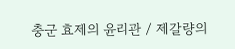충군 효제의 윤리관 / 제갈량의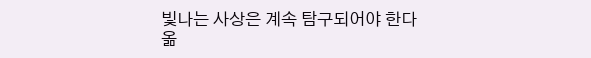빛나는 사상은 계속 탐구되어야 한다
옮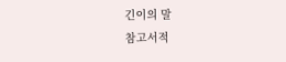긴이의 말
참고서적